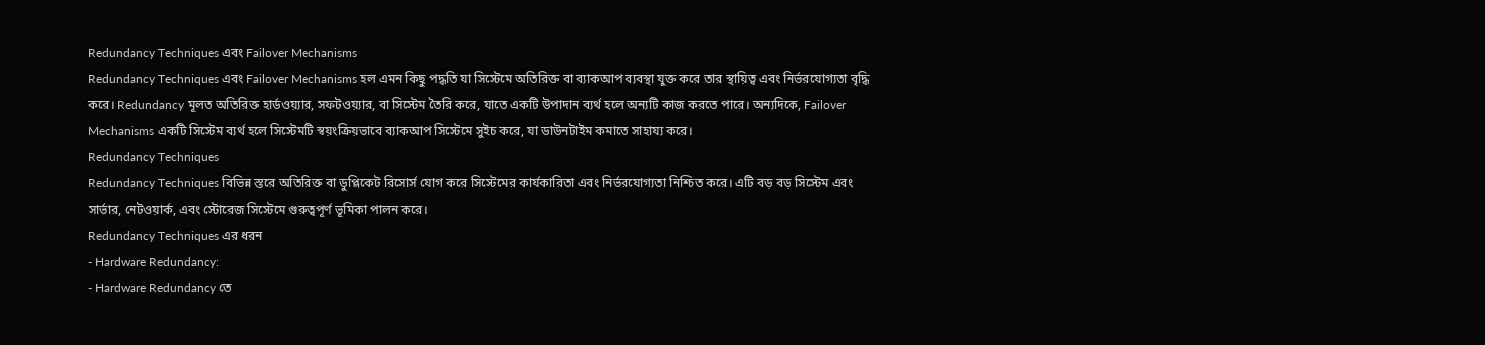Redundancy Techniques এবং Failover Mechanisms
Redundancy Techniques এবং Failover Mechanisms হল এমন কিছু পদ্ধতি যা সিস্টেমে অতিরিক্ত বা ব্যাকআপ ব্যবস্থা যুক্ত করে তার স্থায়িত্ব এবং নির্ভরযোগ্যতা বৃদ্ধি করে। Redundancy মূলত অতিরিক্ত হার্ডওয়্যার, সফটওয়্যার, বা সিস্টেম তৈরি করে, যাতে একটি উপাদান ব্যর্থ হলে অন্যটি কাজ করতে পারে। অন্যদিকে, Failover Mechanisms একটি সিস্টেম ব্যর্থ হলে সিস্টেমটি স্বয়ংক্রিয়ভাবে ব্যাকআপ সিস্টেমে সুইচ করে, যা ডাউনটাইম কমাতে সাহায্য করে।
Redundancy Techniques
Redundancy Techniques বিভিন্ন স্তরে অতিরিক্ত বা ডুপ্লিকেট রিসোর্স যোগ করে সিস্টেমের কার্যকারিতা এবং নির্ভরযোগ্যতা নিশ্চিত করে। এটি বড় বড় সিস্টেম এবং সার্ভার, নেটওয়ার্ক, এবং স্টোরেজ সিস্টেমে গুরুত্বপূর্ণ ভূমিকা পালন করে।
Redundancy Techniques এর ধরন
- Hardware Redundancy:
- Hardware Redundancy তে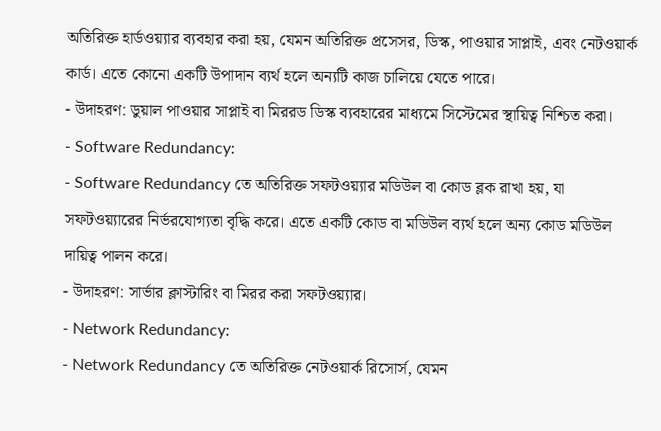অতিরিক্ত হার্ডওয়্যার ব্যবহার করা হয়, যেমন অতিরিক্ত প্রসেসর, ডিস্ক, পাওয়ার সাপ্লাই, এবং নেটওয়ার্ক কার্ড। এতে কোনো একটি উপাদান ব্যর্থ হলে অন্যটি কাজ চালিয়ে যেতে পারে।
- উদাহরণ: ডুয়াল পাওয়ার সাপ্লাই বা মিররড ডিস্ক ব্যবহারের মাধ্যমে সিস্টেমের স্থায়িত্ব নিশ্চিত করা।
- Software Redundancy:
- Software Redundancy তে অতিরিক্ত সফটওয়্যার মডিউল বা কোড ব্লক রাখা হয়, যা সফটওয়্যারের নির্ভরযোগ্যতা বৃদ্ধি করে। এতে একটি কোড বা মডিউল ব্যর্থ হলে অন্য কোড মডিউল দায়িত্ব পালন করে।
- উদাহরণ: সার্ভার ক্লাস্টারিং বা মিরর করা সফটওয়্যার।
- Network Redundancy:
- Network Redundancy তে অতিরিক্ত নেটওয়ার্ক রিসোর্স, যেমন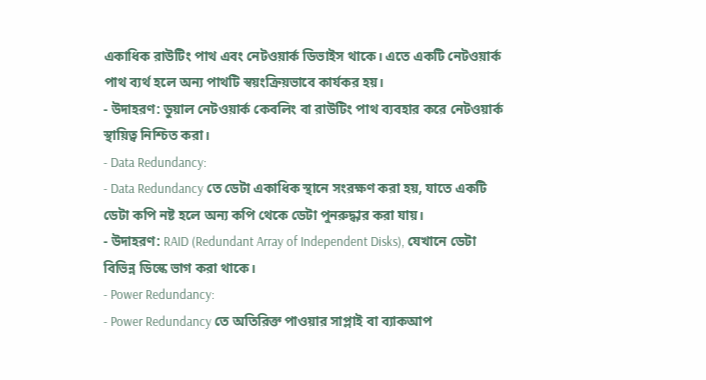একাধিক রাউটিং পাথ এবং নেটওয়ার্ক ডিভাইস থাকে। এতে একটি নেটওয়ার্ক পাথ ব্যর্থ হলে অন্য পাথটি স্বয়ংক্রিয়ভাবে কার্যকর হয়।
- উদাহরণ: ডুয়াল নেটওয়ার্ক কেবলিং বা রাউটিং পাথ ব্যবহার করে নেটওয়ার্ক স্থায়িত্ব নিশ্চিত করা।
- Data Redundancy:
- Data Redundancy তে ডেটা একাধিক স্থানে সংরক্ষণ করা হয়, যাতে একটি ডেটা কপি নষ্ট হলে অন্য কপি থেকে ডেটা পুনরুদ্ধার করা যায়।
- উদাহরণ: RAID (Redundant Array of Independent Disks), যেখানে ডেটা বিভিন্ন ডিস্কে ভাগ করা থাকে।
- Power Redundancy:
- Power Redundancy তে অতিরিক্ত পাওয়ার সাপ্লাই বা ব্যাকআপ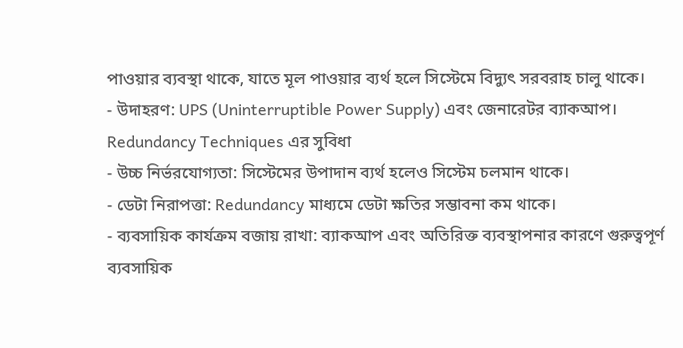পাওয়ার ব্যবস্থা থাকে, যাতে মূল পাওয়ার ব্যর্থ হলে সিস্টেমে বিদ্যুৎ সরবরাহ চালু থাকে।
- উদাহরণ: UPS (Uninterruptible Power Supply) এবং জেনারেটর ব্যাকআপ।
Redundancy Techniques এর সুবিধা
- উচ্চ নির্ভরযোগ্যতা: সিস্টেমের উপাদান ব্যর্থ হলেও সিস্টেম চলমান থাকে।
- ডেটা নিরাপত্তা: Redundancy মাধ্যমে ডেটা ক্ষতির সম্ভাবনা কম থাকে।
- ব্যবসায়িক কার্যক্রম বজায় রাখা: ব্যাকআপ এবং অতিরিক্ত ব্যবস্থাপনার কারণে গুরুত্বপূর্ণ ব্যবসায়িক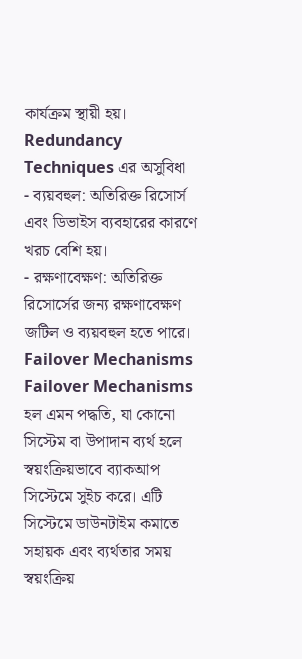কার্যক্রম স্থায়ী হয়।
Redundancy Techniques এর অসুবিধা
- ব্যয়বহুল: অতিরিক্ত রিসোর্স এবং ডিভাইস ব্যবহারের কারণে খরচ বেশি হয়।
- রক্ষণাবেক্ষণ: অতিরিক্ত রিসোর্সের জন্য রক্ষণাবেক্ষণ জটিল ও ব্যয়বহুল হতে পারে।
Failover Mechanisms
Failover Mechanisms হল এমন পদ্ধতি, যা কোনো সিস্টেম বা উপাদান ব্যর্থ হলে স্বয়ংক্রিয়ভাবে ব্যাকআপ সিস্টেমে সুইচ করে। এটি সিস্টেমে ডাউনটাইম কমাতে সহায়ক এবং ব্যর্থতার সময় স্বয়ংক্রিয়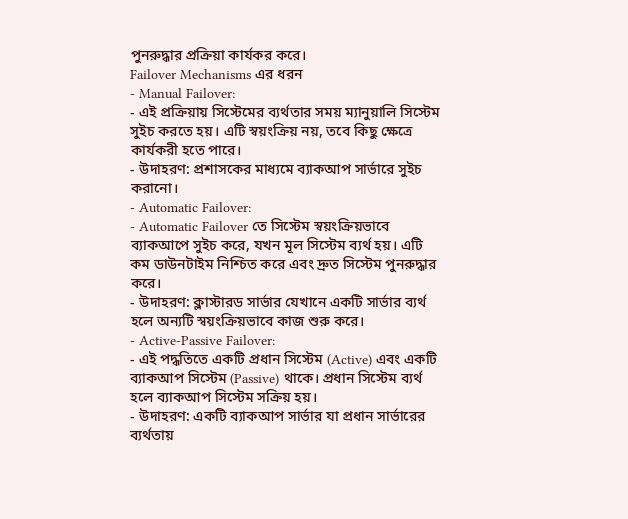পুনরুদ্ধার প্রক্রিয়া কার্যকর করে।
Failover Mechanisms এর ধরন
- Manual Failover:
- এই প্রক্রিয়ায় সিস্টেমের ব্যর্থতার সময় ম্যানুয়ালি সিস্টেম সুইচ করতে হয়। এটি স্বয়ংক্রিয় নয়, তবে কিছু ক্ষেত্রে কার্যকরী হতে পারে।
- উদাহরণ: প্রশাসকের মাধ্যমে ব্যাকআপ সার্ভারে সুইচ করানো।
- Automatic Failover:
- Automatic Failover তে সিস্টেম স্বয়ংক্রিয়ভাবে ব্যাকআপে সুইচ করে, যখন মূল সিস্টেম ব্যর্থ হয়। এটি কম ডাউনটাইম নিশ্চিত করে এবং দ্রুত সিস্টেম পুনরুদ্ধার করে।
- উদাহরণ: ক্লাস্টারড সার্ভার যেখানে একটি সার্ভার ব্যর্থ হলে অন্যটি স্বয়ংক্রিয়ভাবে কাজ শুরু করে।
- Active-Passive Failover:
- এই পদ্ধতিতে একটি প্রধান সিস্টেম (Active) এবং একটি ব্যাকআপ সিস্টেম (Passive) থাকে। প্রধান সিস্টেম ব্যর্থ হলে ব্যাকআপ সিস্টেম সক্রিয় হয়।
- উদাহরণ: একটি ব্যাকআপ সার্ভার যা প্রধান সার্ভারের ব্যর্থতায়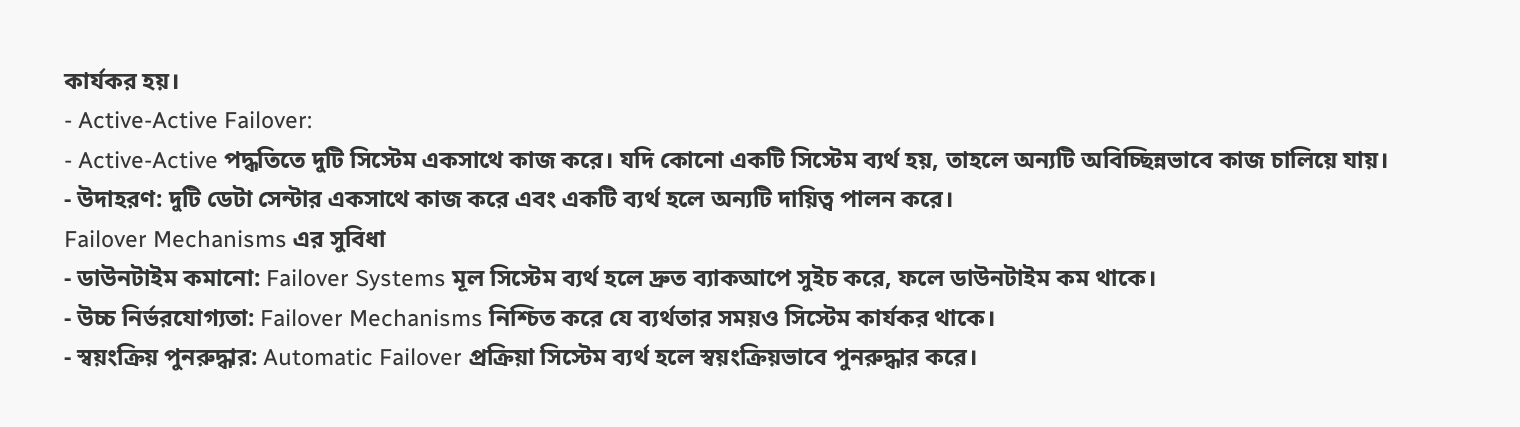কার্যকর হয়।
- Active-Active Failover:
- Active-Active পদ্ধতিতে দুটি সিস্টেম একসাথে কাজ করে। যদি কোনো একটি সিস্টেম ব্যর্থ হয়, তাহলে অন্যটি অবিচ্ছিন্নভাবে কাজ চালিয়ে যায়।
- উদাহরণ: দুটি ডেটা সেন্টার একসাথে কাজ করে এবং একটি ব্যর্থ হলে অন্যটি দায়িত্ব পালন করে।
Failover Mechanisms এর সুবিধা
- ডাউনটাইম কমানো: Failover Systems মূল সিস্টেম ব্যর্থ হলে দ্রুত ব্যাকআপে সুইচ করে, ফলে ডাউনটাইম কম থাকে।
- উচ্চ নির্ভরযোগ্যতা: Failover Mechanisms নিশ্চিত করে যে ব্যর্থতার সময়ও সিস্টেম কার্যকর থাকে।
- স্বয়ংক্রিয় পুনরুদ্ধার: Automatic Failover প্রক্রিয়া সিস্টেম ব্যর্থ হলে স্বয়ংক্রিয়ভাবে পুনরুদ্ধার করে।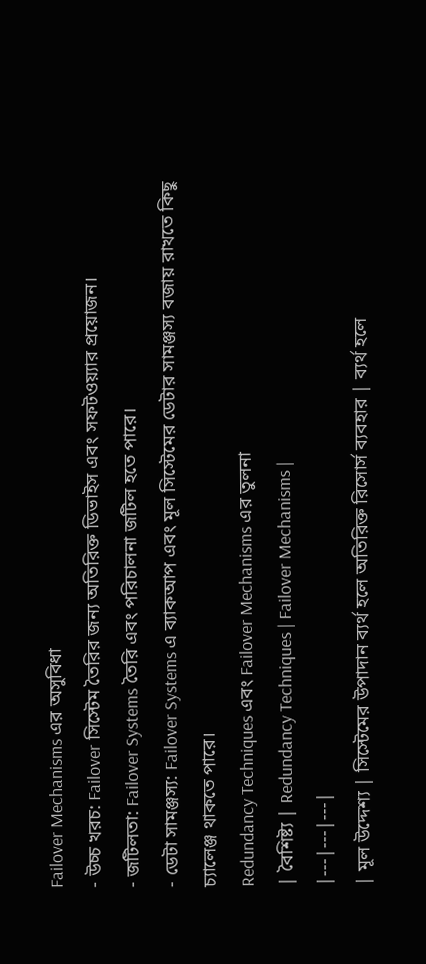Failover Mechanisms এর অসুবিধা
- উচ্চ খরচ: Failover সিস্টেম তৈরির জন্য অতিরিক্ত ডিভাইস এবং সফটওয়্যার প্রয়োজন।
- জটিলতা: Failover Systems তৈরি এবং পরিচালনা জটিল হতে পারে।
- ডেটা সামঞ্জস্য: Failover Systems এ ব্যাকআপ এবং মূল সিস্টেমের ডেটার সামঞ্জস্য বজায় রাখতে কিছু চ্যালেঞ্জ থাকতে পারে।
Redundancy Techniques এবং Failover Mechanisms এর তুলনা
| বৈশিষ্ট্য | Redundancy Techniques | Failover Mechanisms |
|---|---|---|
| মূল উদ্দেশ্য | সিস্টেমের উপাদান ব্যর্থ হলে অতিরিক্ত রিসোর্স ব্যবহার | ব্যর্থ হলে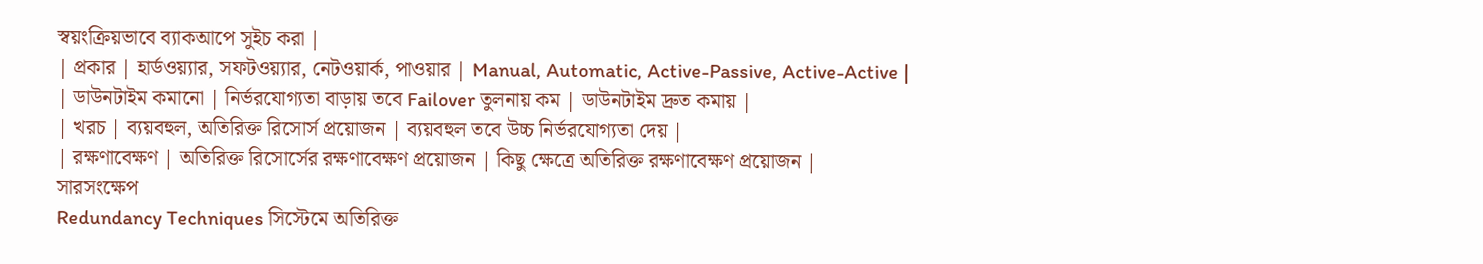স্বয়ংক্রিয়ভাবে ব্যাকআপে সুইচ করা |
| প্রকার | হার্ডওয়্যার, সফটওয়্যার, নেটওয়ার্ক, পাওয়ার | Manual, Automatic, Active-Passive, Active-Active |
| ডাউনটাইম কমানো | নির্ভরযোগ্যতা বাড়ায় তবে Failover তুলনায় কম | ডাউনটাইম দ্রুত কমায় |
| খরচ | ব্যয়বহুল, অতিরিক্ত রিসোর্স প্রয়োজন | ব্যয়বহুল তবে উচ্চ নির্ভরযোগ্যতা দেয় |
| রক্ষণাবেক্ষণ | অতিরিক্ত রিসোর্সের রক্ষণাবেক্ষণ প্রয়োজন | কিছু ক্ষেত্রে অতিরিক্ত রক্ষণাবেক্ষণ প্রয়োজন |
সারসংক্ষেপ
Redundancy Techniques সিস্টেমে অতিরিক্ত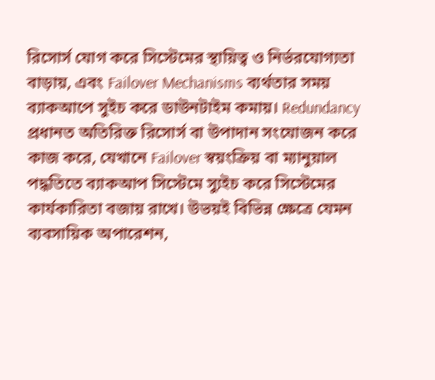রিসোর্স যোগ করে সিস্টেমের স্থায়িত্ব ও নির্ভরযোগ্যতা বাড়ায়, এবং Failover Mechanisms ব্যর্থতার সময় ব্যাকআপে সুইচ করে ডাউনটাইম কমায়। Redundancy প্রধানত অতিরিক্ত রিসোর্স বা উপাদান সংযোজন করে কাজ করে, যেখানে Failover স্বয়ংক্রিয় বা ম্যানুয়াল পদ্ধতিতে ব্যাকআপ সিস্টেমে স্যুইচ করে সিস্টেমের কার্যকারিতা বজায় রাখে। উভয়ই বিভিন্ন ক্ষেত্রে যেমন ব্যবসায়িক অপারেশন,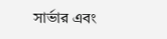সার্ভার এবং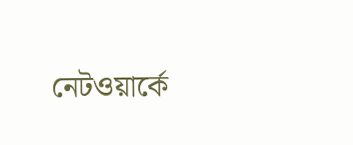নেটওয়ার্কে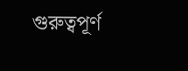গুরুত্বপূর্ণ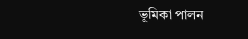ভূমিকা পালন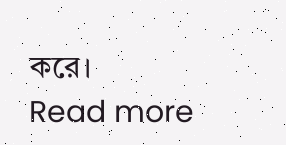করে।
Read more